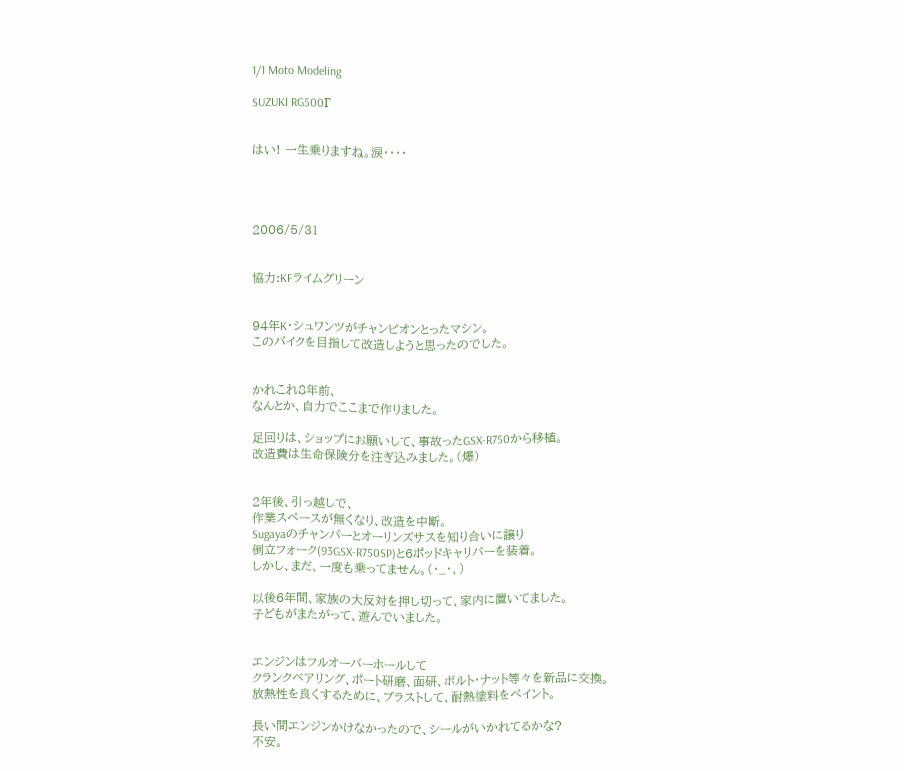1/1 Moto Modeling

SUZUKI RG500Γ


はい! 一生乗りますね。涙・・・・




2006/5/31


協力:KFライムグリーン


94年K・シュワンツがチャンピオンとったマシン。
このバイクを目指して改造しようと思ったのでした。


かれこれ8年前、
なんとか、自力でここまで作りました。

足回りは、ショップにお願いして、事故ったGSX-R750から移植。
改造費は生命保険分を注ぎ込みました。(爆)


2年後、引っ越しで、
作業スペースが無くなり、改造を中断。
Sugayaのチャンバーとオーリンズサスを知り合いに譲り
倒立フォーク(93GSX-R750SP)と6ポッドキャリパーを装着。
しかし、まだ、一度も乗ってません。(・_・、)

以後6年間、家族の大反対を押し切って、家内に置いてました。
子どもがまたがって、遊んでいました。


エンジンはフルオーバーホールして
クランクベアリング、ポート研磨、面研、ボルト・ナット等々を新品に交換。
放熱性を良くするために、ブラストして、耐熱塗料をペイント。

長い間エンジンかけなかったので、シールがいかれてるかな?
不安。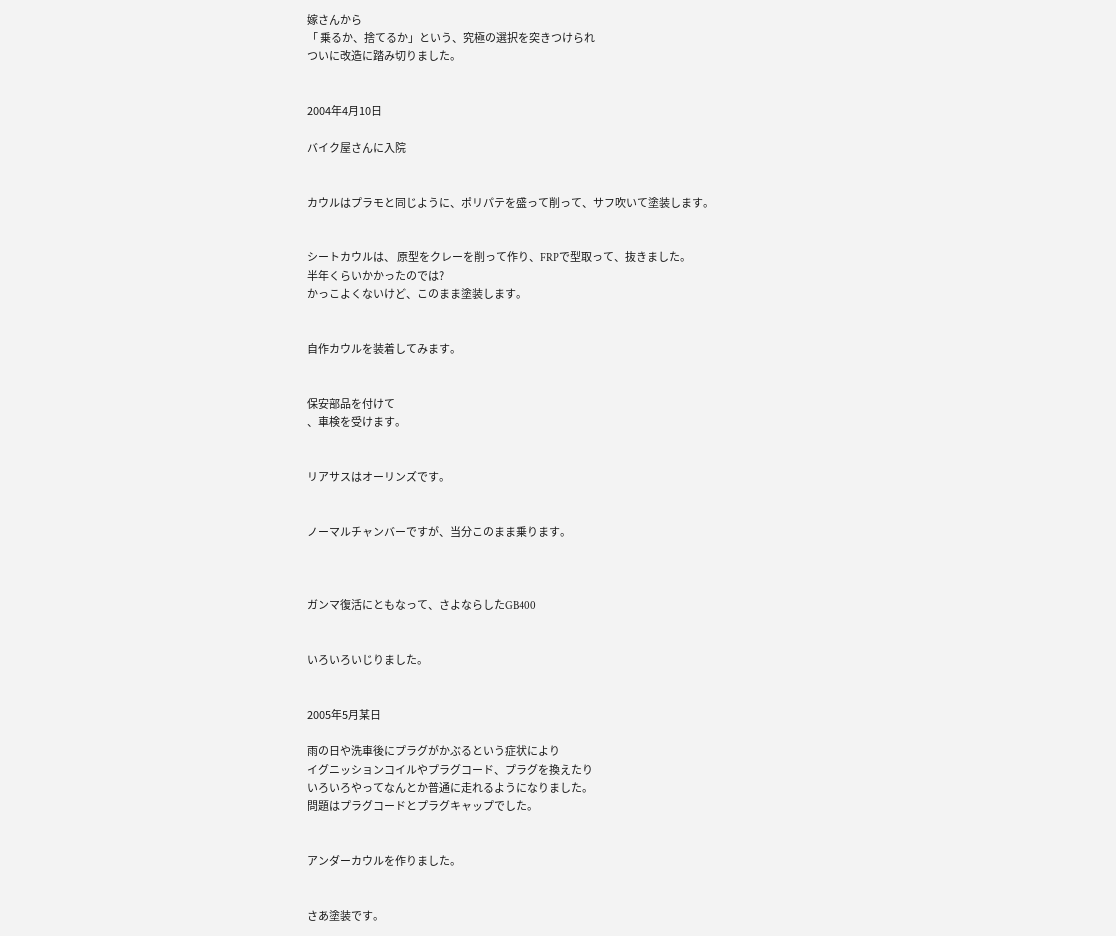嫁さんから
「 乗るか、捨てるか」という、究極の選択を突きつけられ
ついに改造に踏み切りました。


2004年4月10日

バイク屋さんに入院


カウルはプラモと同じように、ポリパテを盛って削って、サフ吹いて塗装します。


シートカウルは、 原型をクレーを削って作り、FRPで型取って、抜きました。
半年くらいかかったのでは?
かっこよくないけど、このまま塗装します。


自作カウルを装着してみます。


保安部品を付けて
、車検を受けます。


リアサスはオーリンズです。


ノーマルチャンバーですが、当分このまま乗ります。



ガンマ復活にともなって、さよならしたGB400


いろいろいじりました。


2005年5月某日

雨の日や洗車後にプラグがかぶるという症状により
イグニッションコイルやプラグコード、プラグを換えたり
いろいろやってなんとか普通に走れるようになりました。
問題はプラグコードとプラグキャップでした。


アンダーカウルを作りました。


さあ塗装です。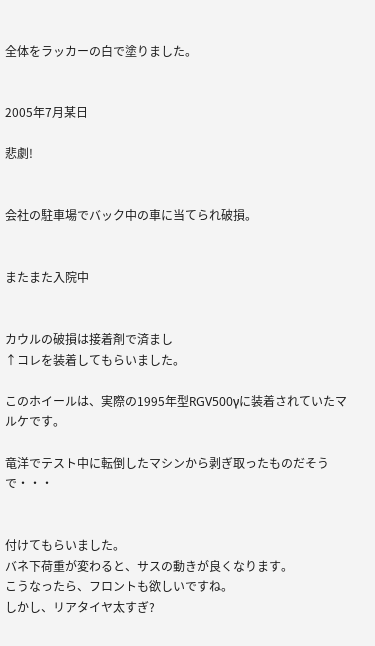全体をラッカーの白で塗りました。


2005年7月某日

悲劇!


会社の駐車場でバック中の車に当てられ破損。


またまた入院中


カウルの破損は接着剤で済まし
↑コレを装着してもらいました。

このホイールは、実際の1995年型RGV500γに装着されていたマルケです。

竜洋でテスト中に転倒したマシンから剥ぎ取ったものだそうで・・・


付けてもらいました。
バネ下荷重が変わると、サスの動きが良くなります。
こうなったら、フロントも欲しいですね。
しかし、リアタイヤ太すぎ?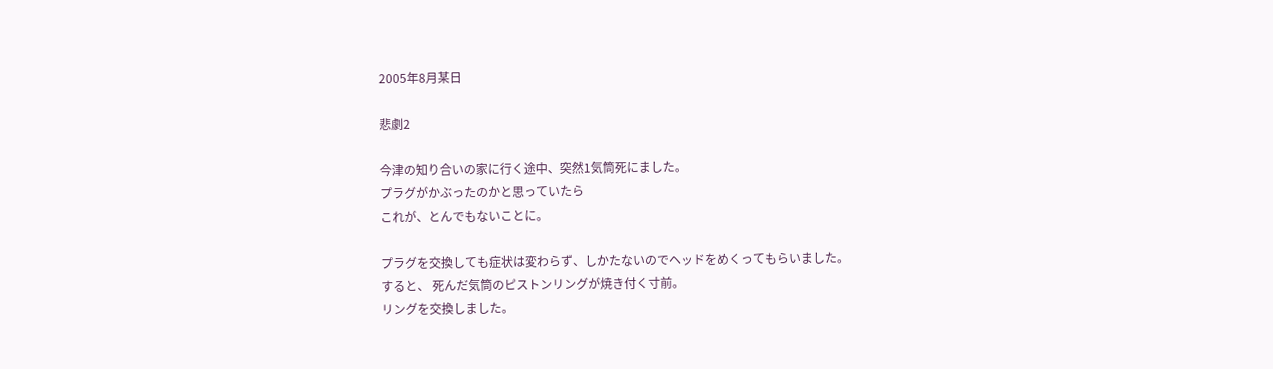2005年8月某日

悲劇2

今津の知り合いの家に行く途中、突然1気筒死にました。
プラグがかぶったのかと思っていたら
これが、とんでもないことに。

プラグを交換しても症状は変わらず、しかたないのでヘッドをめくってもらいました。
すると、 死んだ気筒のピストンリングが焼き付く寸前。
リングを交換しました。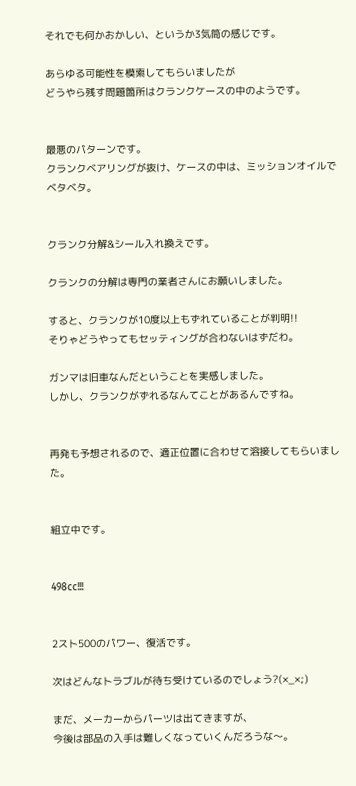それでも何かおかしい、というか3気筒の感じです。

あらゆる可能性を模索してもらいましたが
どうやら残す問題箇所はクランクケースの中のようです。


最悪のパターンです。
クランクベアリングが抜け、ケースの中は、ミッションオイルでベタベタ。


クランク分解&シール入れ換えです。

クランクの分解は専門の業者さんにお願いしました。

すると、クランクが10度以上もずれていることが判明!!
そりゃどうやってもセッティングが合わないはずだわ。

ガンマは旧車なんだということを実感しました。
しかし、クランクがずれるなんてことがあるんですね。


再発も予想されるので、適正位置に合わせて溶接してもらいました。


組立中です。


498cc!!!


2スト500のパワー、復活です。

次はどんなトラブルが待ち受けているのでしょう?(×_×;)

まだ、メーカーからパーツは出てきますが、
今後は部品の入手は難しくなっていくんだろうな〜。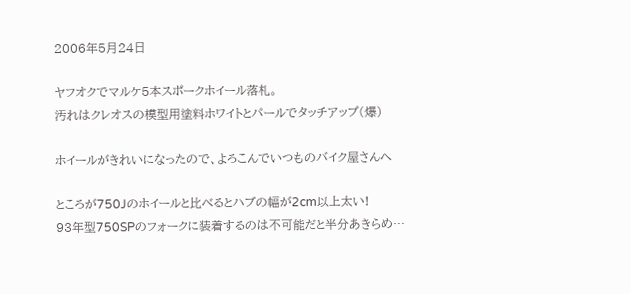2006年5月24日

ヤフオクでマルケ5本スポークホイール落札。
汚れはクレオスの模型用塗料ホワイトとパールでタッチアップ(爆)

ホイールがきれいになったので、よろこんでいつものバイク屋さんへ

ところが750Jのホイールと比べるとハブの幅が2cm以上太い!
93年型750SPのフォークに装着するのは不可能だと半分あきらめ…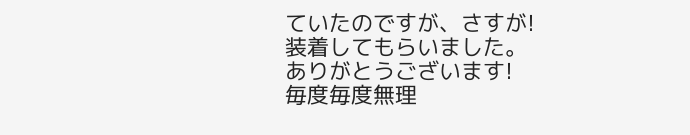ていたのですが、さすが!
装着してもらいました。
ありがとうございます!
毎度毎度無理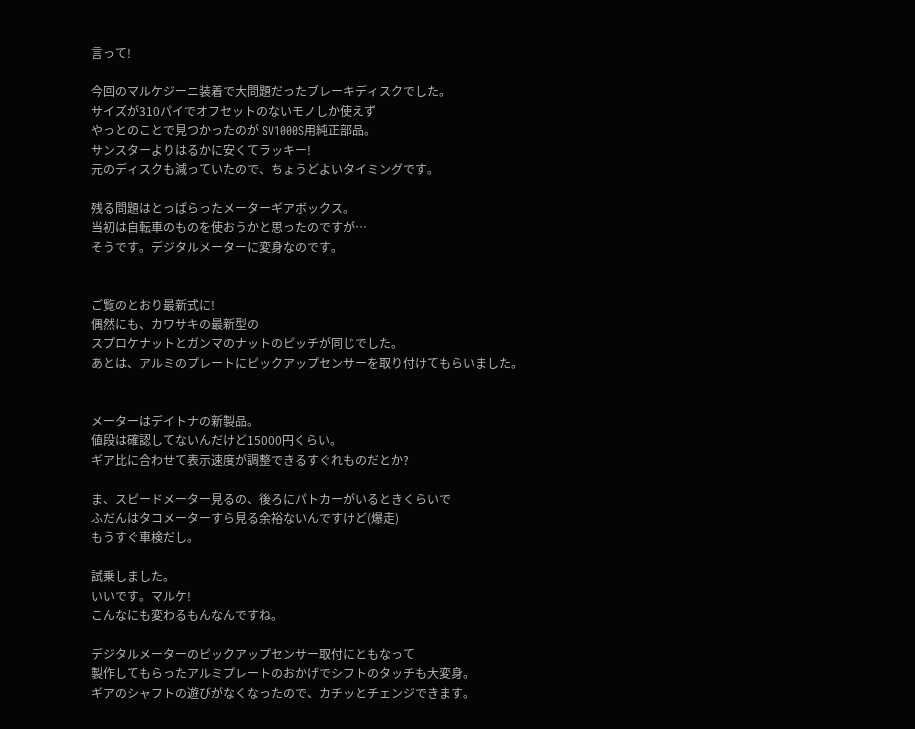言って!

今回のマルケジーニ装着で大問題だったブレーキディスクでした。
サイズが310パイでオフセットのないモノしか使えず
やっとのことで見つかったのが SV1000S用純正部品。
サンスターよりはるかに安くてラッキー!
元のディスクも減っていたので、ちょうどよいタイミングです。

残る問題はとっぱらったメーターギアボックス。
当初は自転車のものを使おうかと思ったのですが…
そうです。デジタルメーターに変身なのです。


ご覧のとおり最新式に!
偶然にも、カワサキの最新型の
スプロケナットとガンマのナットのピッチが同じでした。
あとは、アルミのプレートにピックアップセンサーを取り付けてもらいました。


メーターはデイトナの新製品。
値段は確認してないんだけど15000円くらい。
ギア比に合わせて表示速度が調整できるすぐれものだとか?

ま、スピードメーター見るの、後ろにパトカーがいるときくらいで
ふだんはタコメーターすら見る余裕ないんですけど(爆走)
もうすぐ車検だし。

試乗しました。
いいです。マルケ!
こんなにも変わるもんなんですね。

デジタルメーターのピックアップセンサー取付にともなって
製作してもらったアルミプレートのおかげでシフトのタッチも大変身。
ギアのシャフトの遊びがなくなったので、カチッとチェンジできます。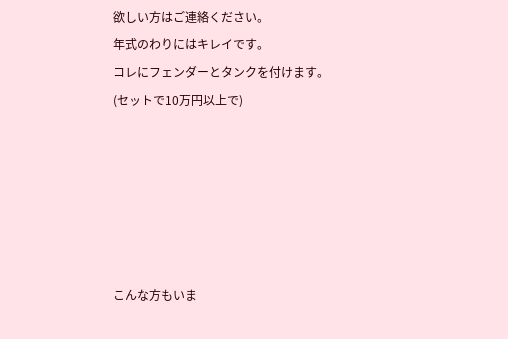欲しい方はご連絡ください。
年式のわりにはキレイです。
コレにフェンダーとタンクを付けます。
(セットで10万円以上で)






こんな方もいま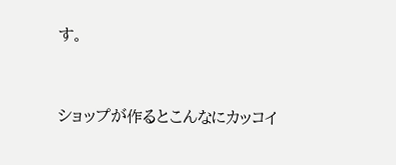す。


ショップが作るとこんなにカッコイ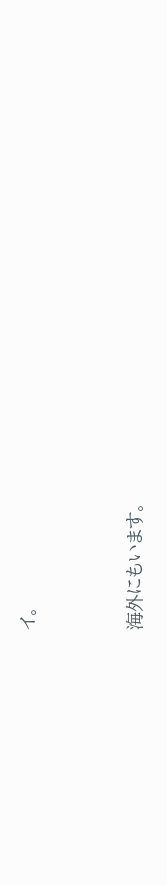イ。




海外にもいます。